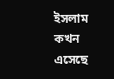ইসলাম কখন এসেছে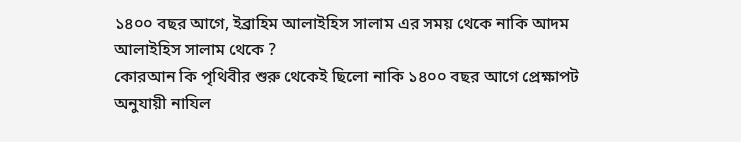১৪০০ বছর আগে, ইব্রাহিম আলাইহিস সালাম এর সময় থেকে নাকি আদম আলাইহিস সালাম থেকে ?
কোরআন কি পৃথিবীর শুরু থেকেই ছিলো নাকি ১৪০০ বছর আগে প্রেক্ষাপট অনুযায়ী নাযিল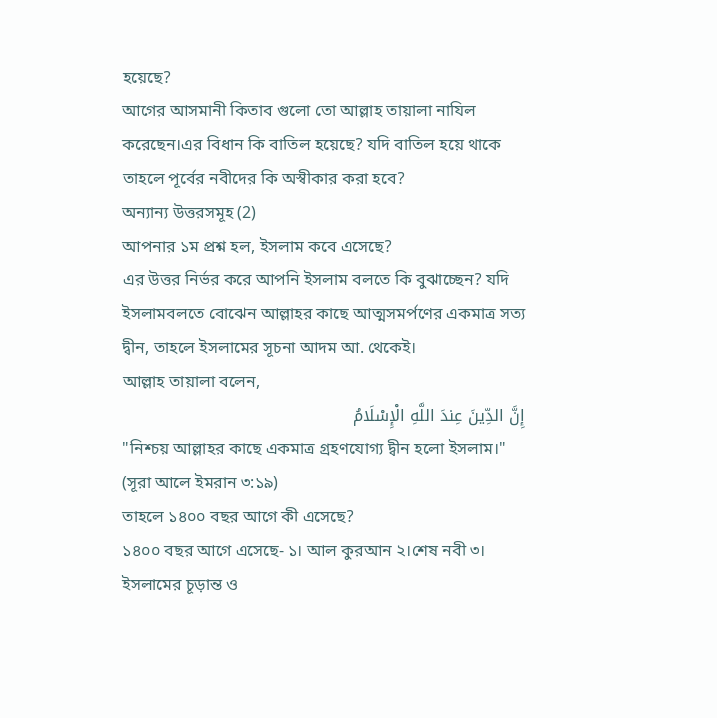হয়েছে?
আগের আসমানী কিতাব গুলো তো আল্লাহ তায়ালা নাযিল করেছেন।এর বিধান কি বাতিল হয়েছে? যদি বাতিল হয়ে থাকে তাহলে পূর্বের নবীদের কি অস্বীকার করা হবে?
অন্যান্য উত্তরসমূহ (2)
আপনার ১ম প্রশ্ন হল, ইসলাম কবে এসেছে?
এর উত্তর নির্ভর করে আপনি ইসলাম বলতে কি বুঝাচ্ছেন? যদি ইসলামবলতে বোঝেন আল্লাহর কাছে আত্মসমর্পণের একমাত্র সত্য দ্বীন, তাহলে ইসলামের সূচনা আদম আ. থেকেই।
আল্লাহ তায়ালা বলেন,
إِنَّ الدِّينَ عِندَ اللَّهِ الْإِسْلَامُ
"নিশ্চয় আল্লাহর কাছে একমাত্র গ্রহণযোগ্য দ্বীন হলো ইসলাম।"
(সূরা আলে ইমরান ৩:১৯)
তাহলে ১৪০০ বছর আগে কী এসেছে?
১৪০০ বছর আগে এসেছে- ১। আল কুরআন ২।শেষ নবী ৩। ইসলামের চূড়ান্ত ও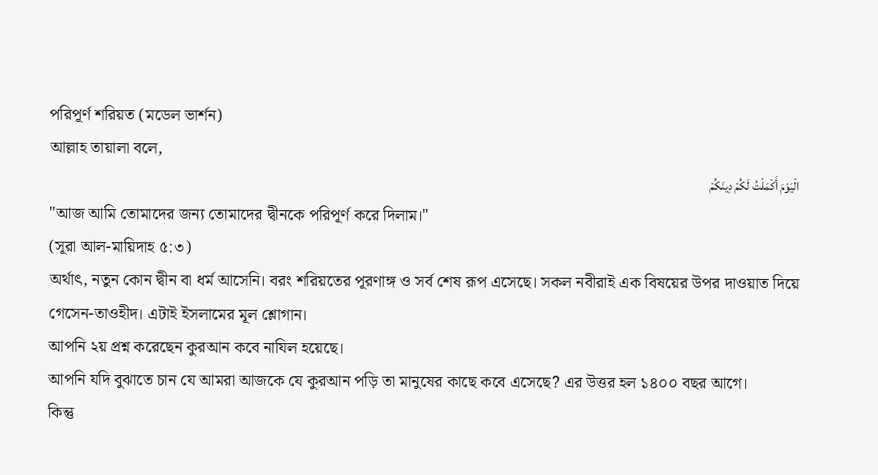পরিপূর্ণ শরিয়ত (মডেল ভার্শন)
আল্লাহ তায়ালা বলে,
الْيَوْمَ أَكْمَلْتُ لَكُمْ دِينَكُمْ
"আজ আমি তোমাদের জন্য তোমাদের দ্বীনকে পরিপূর্ণ করে দিলাম।"
(সূরা আল-মায়িদাহ ৫:৩)
অর্থাৎ, নতুন কোন দ্বীন বা ধর্ম আসেনি। বরং শরিয়তের পূরণাঙ্গ ও সর্ব শেষ রূপ এসেছে। সকল নবীরাই এক বিষয়ের উপর দাওয়াত দিয়ে গেসেন-তাওহীদ। এটাই ইসলামের মূল শ্লোগান।
আপনি ২য় প্রশ্ন করেছেন কুরআন কবে নাযিল হয়েছে।
আপনি যদি বুঝাতে চান যে আমরা আজকে যে কুরআন পড়ি তা মানুষের কাছে কবে এসেছে? এর উত্তর হল ১৪০০ বছর আগে।
কিন্তু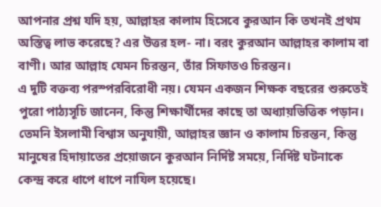আপনার প্রশ্ন যদি হয়, আল্লাহর কালাম হিসেবে কুরআন কি তখনই প্রথম অস্তিত্ব লাভ করেছে? এর উত্তর হল- না। বরং কুরআন আল্লাহর কালাম বা বাণী। আর আল্লাহ যেমন চিরন্তন, তাঁর সিফাতও চিরন্তন।
এ দুটি বক্তব্য পরস্পরবিরোধী নয়। যেমন একজন শিক্ষক বছরের শুরুতেই পুরো পাঠ্যসূচি জানেন, কিন্তু শিক্ষার্থীদের কাছে তা অধ্যায়ভিত্তিক পড়ান। তেমনি ইসলামী বিশ্বাস অনুযায়ী, আল্লাহর জ্ঞান ও কালাম চিরন্তন, কিন্তু মানুষের হিদায়াতের প্রয়োজনে কুরআন নির্দিষ্ট সময়ে, নির্দিষ্ট ঘটনাকে কেন্দ্র করে ধাপে ধাপে নাযিল হয়েছে।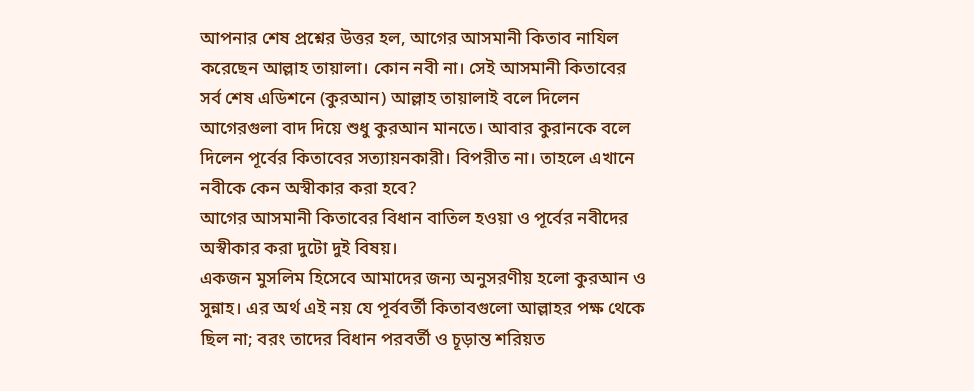আপনার শেষ প্রশ্নের উত্তর হল, আগের আসমানী কিতাব নাযিল করেছেন আল্লাহ তায়ালা। কোন নবী না। সেই আসমানী কিতাবের সর্ব শেষ এডিশনে (কুরআন) আল্লাহ তায়ালাই বলে দিলেন আগেরগুলা বাদ দিয়ে শুধু কুরআন মানতে। আবার কুরানকে বলে দিলেন পূর্বের কিতাবের সত্যায়নকারী। বিপরীত না। তাহলে এখানে নবীকে কেন অস্বীকার করা হবে?
আগের আসমানী কিতাবের বিধান বাতিল হওয়া ও পূর্বের নবীদের অস্বীকার করা দুটো দুই বিষয়।
একজন মুসলিম হিসেবে আমাদের জন্য অনুসরণীয় হলো কুরআন ও সুন্নাহ। এর অর্থ এই নয় যে পূর্ববর্তী কিতাবগুলো আল্লাহর পক্ষ থেকে ছিল না; বরং তাদের বিধান পরবর্তী ও চূড়ান্ত শরিয়ত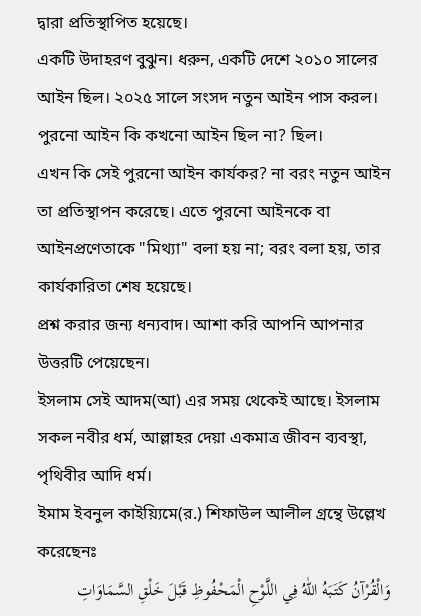দ্বারা প্রতিস্থাপিত হয়েছে।
একটি উদাহরণ বুঝুন। ধরুন, একটি দেশে ২০১০ সালের আইন ছিল। ২০২৫ সালে সংসদ নতুন আইন পাস করল।
পুরনো আইন কি কখনো আইন ছিল না? ছিল।
এখন কি সেই পুরনো আইন কার্যকর? না বরং নতুন আইন তা প্রতিস্থাপন করেছে। এতে পুরনো আইনকে বা আইনপ্রণেতাকে "মিথ্যা" বলা হয় না; বরং বলা হয়, তার কার্যকারিতা শেষ হয়েছে।
প্রশ্ন করার জন্য ধন্যবাদ। আশা করি আপনি আপনার উত্তরটি পেয়েছেন।
ইসলাম সেই আদম(আ) এর সময় থেকেই আছে। ইসলাম সকল নবীর ধর্ম, আল্লাহর দেয়া একমাত্র জীবন ব্যবস্থা, পৃথিবীর আদি ধর্ম।
ইমাম ইবনুল কাইয়্যিমে(র.) শিফাউল আলীল গ্রন্থে উল্লেখ করেছেনঃ
وَالْقُرْآنُ كَتَبَهُ اللّٰهُ فِي اللَّوْحِ الْمَحْفُوظِ قَبْلَ خَلْقِ السَّمَاوَاتِ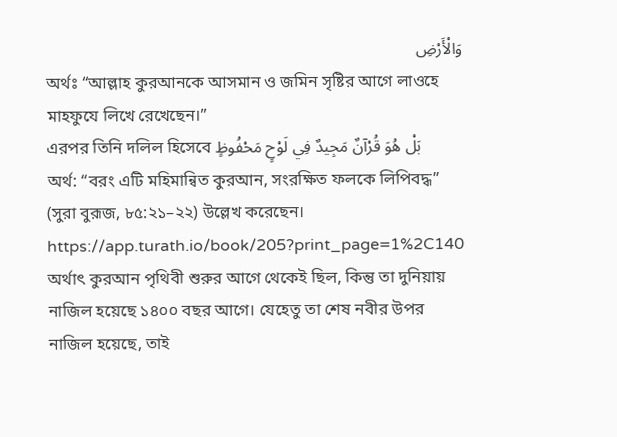وَالْأَرْضِ
অর্থঃ “আল্লাহ কুরআনকে আসমান ও জমিন সৃষ্টির আগে লাওহে মাহফুযে লিখে রেখেছেন।”
এরপর তিনি দলিল হিসেবে بَلْ هُوَ قُرْآنٌ مَجِيدٌ فِي لَوْحٍ مَحْفُوظٍ
অর্থ: “বরং এটি মহিমান্বিত কুরআন, সংরক্ষিত ফলকে লিপিবদ্ধ” (সুরা বুরূজ, ৮৫:২১–২২) উল্লেখ করেছেন।
https://app.turath.io/book/205?print_page=1%2C140
অর্থাৎ কুরআন পৃথিবী শুরুর আগে থেকেই ছিল, কিন্তু তা দুনিয়ায় নাজিল হয়েছে ১৪০০ বছর আগে। যেহেতু তা শেষ নবীর উপর নাজিল হয়েছে, তাই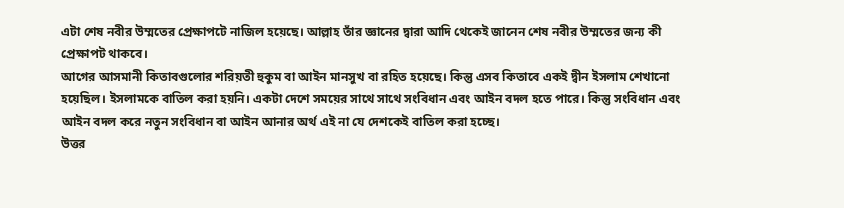এটা শেষ নবীর উম্মতের প্রেক্ষাপটে নাজিল হয়েছে। আল্লাহ তাঁর জ্ঞানের দ্বারা আদি থেকেই জানেন শেষ নবীর উম্মতের জন্য কী প্রেক্ষাপট থাকবে।
আগের আসমানী কিতাবগুলোর শরিয়তী হুকুম বা আইন মানসুখ বা রহিত হয়েছে। কিন্তু এসব কিতাবে একই দ্বীন ইসলাম শেখানো হয়েছিল। ইসলামকে বাতিল করা হয়নি। একটা দেশে সময়ের সাথে সাথে সংবিধান এবং আইন বদল হতে পারে। কিন্তু সংবিধান এবং আইন বদল করে নতুন সংবিধান বা আইন আনার অর্থ এই না যে দেশকেই বাতিল করা হচ্ছে।
উত্তর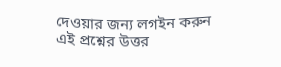দেওয়ার জন্য লগইন করুন
এই প্রশ্নের উত্তর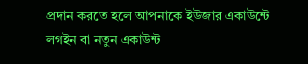প্রদান করতে হলে আপনাকে ইউজার একাউন্টে লগইন বা নতুন একাউন্ট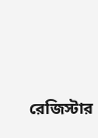রেজিস্টার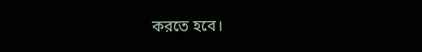করতে হবে।